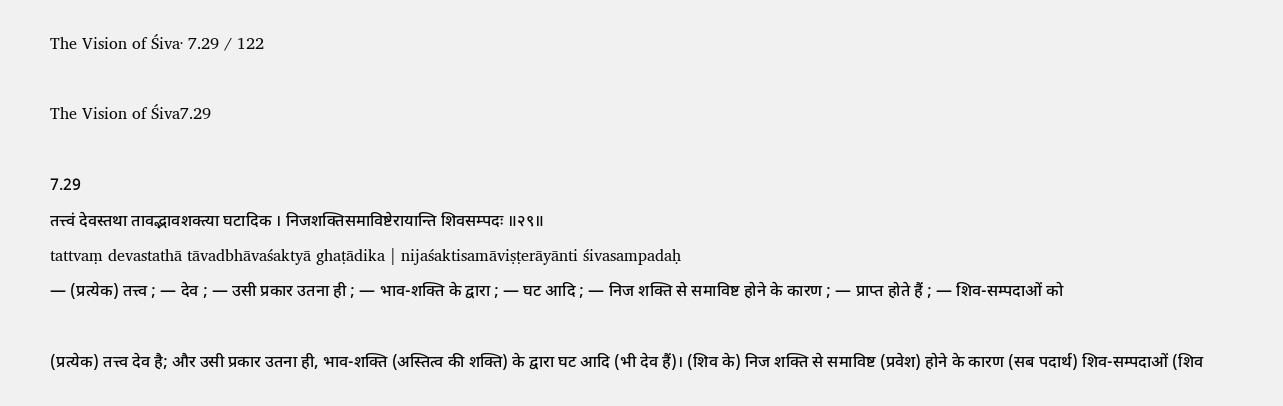The Vision of Śiva· 7.29 / 122

The Vision of Śiva7.29

7.29
तत्त्वं देवस्तथा तावद्भावशक्त्या घटादिक । निजशक्तिसमाविष्टेरायान्ति शिवसम्पदः ॥२९॥
tattvaṃ devastathā tāvadbhāvaśaktyā ghaṭādika | nijaśaktisamāviṣṭerāyānti śivasampadaḥ
— (प्रत्येक) तत्त्व ; — देव ; — उसी प्रकार उतना ही ; — भाव-शक्ति के द्वारा ; — घट आदि ; — निज शक्ति से समाविष्ट होने के कारण ; — प्राप्त होते हैं ; — शिव-सम्पदाओं को

(प्रत्येक) तत्त्व देव है; और उसी प्रकार उतना ही, भाव-शक्ति (अस्तित्व की शक्ति) के द्वारा घट आदि (भी देव हैं)। (शिव के) निज शक्ति से समाविष्ट (प्रवेश) होने के कारण (सब पदार्थ) शिव-सम्पदाओं (शिव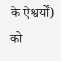के ऐश्वर्यों) को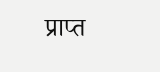प्राप्त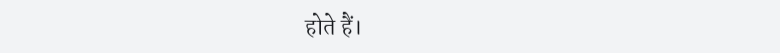होते हैं।